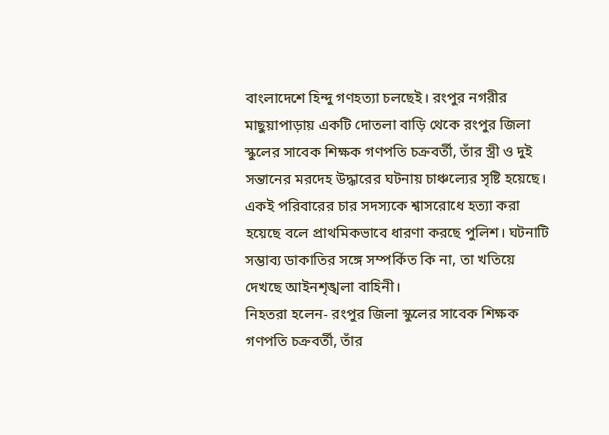বাংলাদেশে হিন্দু গণহত্যা চলছেই। রংপুর নগরীর মাছুয়াপাড়ায় একটি দোতলা বাড়ি থেকে রংপুর জিলা স্কুলের সাবেক শিক্ষক গণপতি চক্রবর্তী, তাঁর স্ত্রী ও দুই সন্তানের মরদেহ উদ্ধারের ঘটনায় চাঞ্চল্যের সৃষ্টি হয়েছে। একই পরিবারের চার সদস্যকে শ্বাসরোধে হত্যা করা হয়েছে বলে প্রাথমিকভাবে ধারণা করছে পুলিশ। ঘটনাটি সম্ভাব্য ডাকাতির সঙ্গে সম্পর্কিত কি না, তা খতিয়ে দেখছে আইনশৃঙ্খলা বাহিনী।
নিহতরা হলেন- রংপুর জিলা স্কুলের সাবেক শিক্ষক গণপতি চক্রবর্তী, তাঁর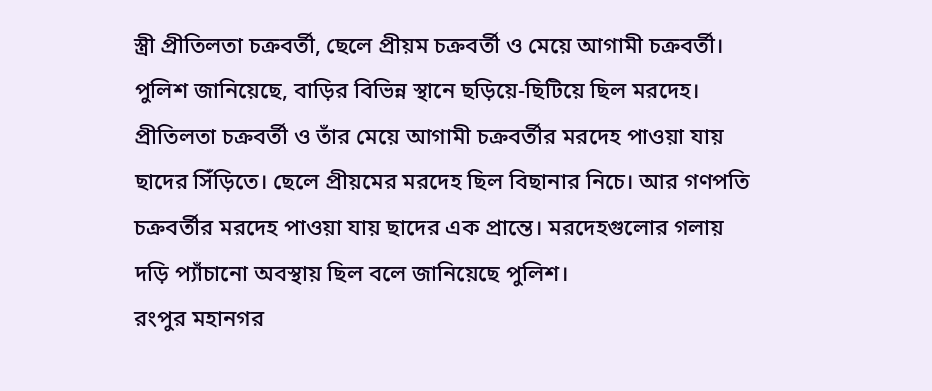স্ত্রী প্রীতিলতা চক্রবর্তী, ছেলে প্রীয়ম চক্রবর্তী ও মেয়ে আগামী চক্রবর্তী।
পুলিশ জানিয়েছে, বাড়ির বিভিন্ন স্থানে ছড়িয়ে-ছিটিয়ে ছিল মরদেহ। প্রীতিলতা চক্রবর্তী ও তাঁর মেয়ে আগামী চক্রবর্তীর মরদেহ পাওয়া যায় ছাদের সিঁড়িতে। ছেলে প্রীয়মের মরদেহ ছিল বিছানার নিচে। আর গণপতি চক্রবর্তীর মরদেহ পাওয়া যায় ছাদের এক প্রান্তে। মরদেহগুলোর গলায় দড়ি প্যাঁচানো অবস্থায় ছিল বলে জানিয়েছে পুলিশ।
রংপুর মহানগর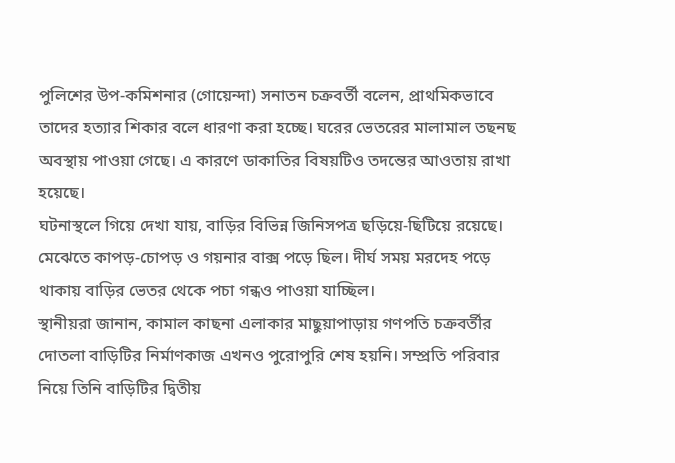পুলিশের উপ-কমিশনার (গোয়েন্দা) সনাতন চক্রবর্তী বলেন, প্রাথমিকভাবে তাদের হত্যার শিকার বলে ধারণা করা হচ্ছে। ঘরের ভেতরের মালামাল তছনছ অবস্থায় পাওয়া গেছে। এ কারণে ডাকাতির বিষয়টিও তদন্তের আওতায় রাখা হয়েছে।
ঘটনাস্থলে গিয়ে দেখা যায়, বাড়ির বিভিন্ন জিনিসপত্র ছড়িয়ে-ছিটিয়ে রয়েছে। মেঝেতে কাপড়-চোপড় ও গয়নার বাক্স পড়ে ছিল। দীর্ঘ সময় মরদেহ পড়ে থাকায় বাড়ির ভেতর থেকে পচা গন্ধও পাওয়া যাচ্ছিল।
স্থানীয়রা জানান, কামাল কাছনা এলাকার মাছুয়াপাড়ায় গণপতি চক্রবর্তীর দোতলা বাড়িটির নির্মাণকাজ এখনও পুরোপুরি শেষ হয়নি। সম্প্রতি পরিবার নিয়ে তিনি বাড়িটির দ্বিতীয়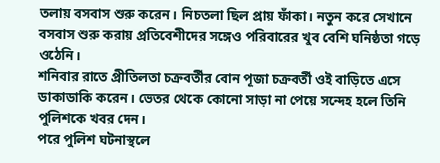তলায় বসবাস শুরু করেন। নিচতলা ছিল প্রায় ফাঁকা। নতুন করে সেখানে বসবাস শুরু করায় প্রতিবেশীদের সঙ্গেও পরিবারের খুব বেশি ঘনিষ্ঠতা গড়ে ওঠেনি।
শনিবার রাতে প্রীতিলতা চক্রবর্তীর বোন পূজা চক্রবর্তী ওই বাড়িতে এসে ডাকাডাকি করেন। ভেতর থেকে কোনো সাড়া না পেয়ে সন্দেহ হলে তিনি পুলিশকে খবর দেন।
পরে পুলিশ ঘটনাস্থলে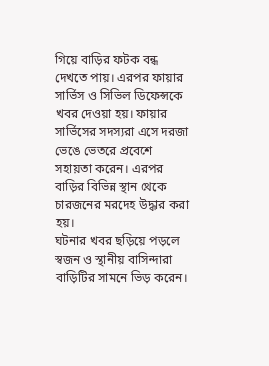গিয়ে বাড়ির ফটক বন্ধ দেখতে পায়। এরপর ফায়ার সার্ভিস ও সিভিল ডিফেন্সকে খবর দেওয়া হয়। ফায়ার সার্ভিসের সদস্যরা এসে দরজা ভেঙে ভেতরে প্রবেশে সহায়তা করেন। এরপর বাড়ির বিভিন্ন স্থান থেকে চারজনের মরদেহ উদ্ধার করা হয়।
ঘটনার খবর ছড়িয়ে পড়লে স্বজন ও স্থানীয় বাসিন্দারা বাড়িটির সামনে ভিড় করেন।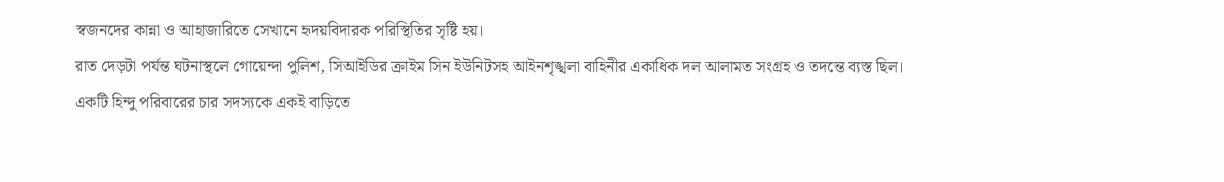স্বজনদের কান্না ও আহাজারিতে সেখানে হৃদয়বিদারক পরিস্থিতির সৃষ্টি হয়।
রাত দেড়টা পর্যন্ত ঘটনাস্থলে গোয়েন্দা পুলিশ, সিআইডির ক্রাইম সিন ইউনিটসহ আইনশৃঙ্খলা বাহিনীর একাধিক দল আলামত সংগ্রহ ও তদন্তে ব্যস্ত ছিল।
একটি হিন্দু পরিবারের চার সদস্যকে একই বাড়িতে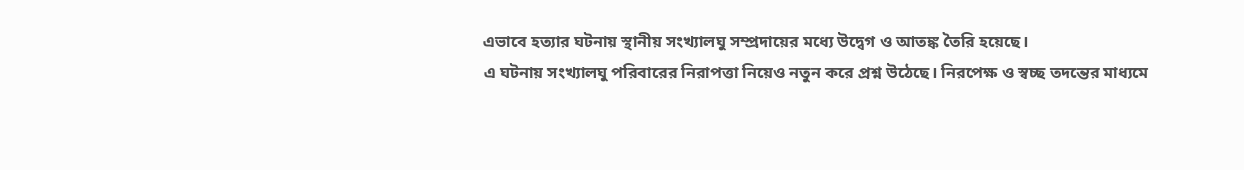এভাবে হত্যার ঘটনায় স্থানীয় সংখ্যালঘু সম্প্রদায়ের মধ্যে উদ্বেগ ও আতঙ্ক তৈরি হয়েছে।
এ ঘটনায় সংখ্যালঘু পরিবারের নিরাপত্তা নিয়েও নতুন করে প্রশ্ন উঠেছে। নিরপেক্ষ ও স্বচ্ছ তদন্তের মাধ্যমে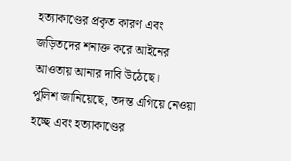হত্যাকাণ্ডের প্রকৃত কারণ এবং জড়িতদের শনাক্ত করে আইনের আওতায় আনার দাবি উঠেছে।
পুলিশ জানিয়েছে, তদন্ত এগিয়ে নেওয়া হচ্ছে এবং হত্যাকাণ্ডের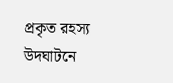প্রকৃত রহস্য উদঘাটনে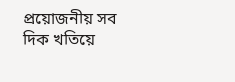প্রয়োজনীয় সব দিক খতিয়ে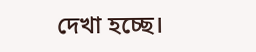দেখা হচ্ছে।